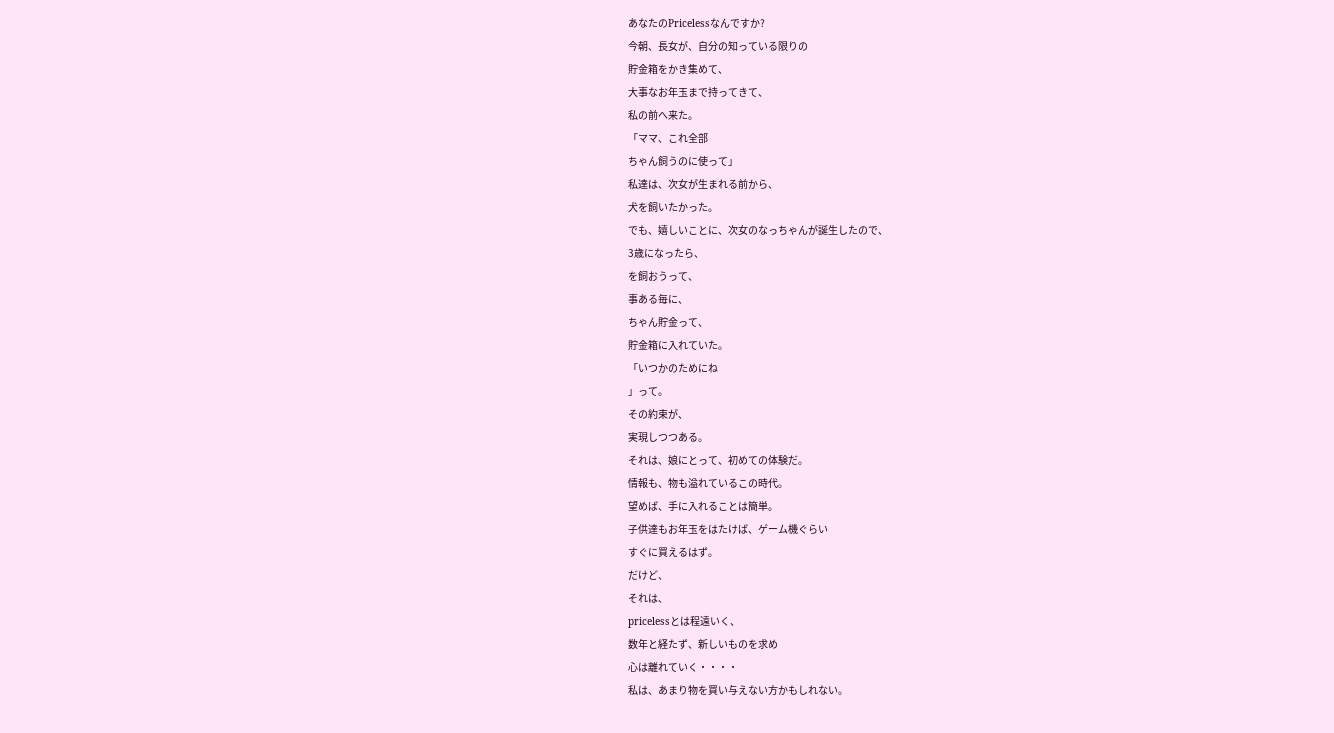あなたのPricelessなんですか?
今朝、長女が、自分の知っている限りの
貯金箱をかき集めて、
大事なお年玉まで持ってきて、
私の前へ来た。
「ママ、これ全部
ちゃん飼うのに使って」
私達は、次女が生まれる前から、
犬を飼いたかった。
でも、嬉しいことに、次女のなっちゃんが誕生したので、
3歳になったら、
を飼おうって、
事ある毎に、
ちゃん貯金って、
貯金箱に入れていた。
「いつかのためにね
」って。
その約束が、
実現しつつある。
それは、娘にとって、初めての体験だ。
情報も、物も溢れているこの時代。
望めば、手に入れることは簡単。
子供達もお年玉をはたけば、ゲーム機ぐらい
すぐに買えるはず。
だけど、
それは、
pricelessとは程遠いく、
数年と経たず、新しいものを求め
心は離れていく・・・・
私は、あまり物を買い与えない方かもしれない。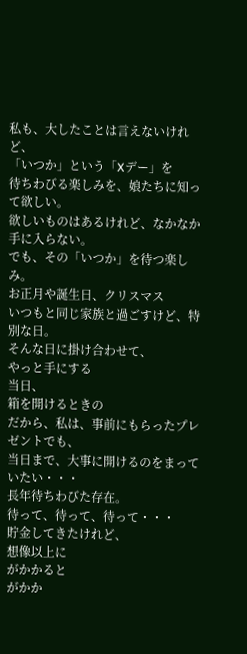私も、大したことは言えないけれど、
「いつか」という「Xデー」を
待ちわびる楽しみを、娘たちに知って欲しい。
欲しいものはあるけれど、なかなか手に入らない。
でも、その「いつか」を待つ楽しみ。
お正月や誕生日、クリスマス
いつもと同じ家族と過ごすけど、特別な日。
そんな日に掛け合わせて、
やっと手にする
当日、
箱を開けるときの
だから、私は、事前にもらったプレゼントでも、
当日まで、大事に開けるのをまっていたい・・・
長年待ちわびた存在。
待って、待って、待って・・・
貯金してきたけれど、
想像以上に
がかかると
がかか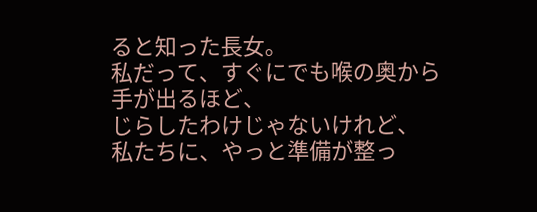ると知った長女。
私だって、すぐにでも喉の奥から
手が出るほど、
じらしたわけじゃないけれど、
私たちに、やっと準備が整っ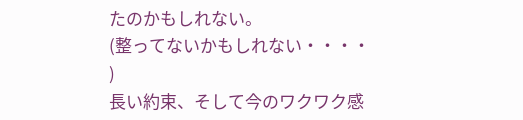たのかもしれない。
(整ってないかもしれない・・・・
)
長い約束、そして今のワクワク感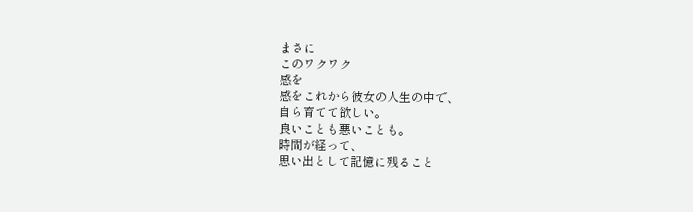まさに
このワクワク
感を
感をこれから彼女の人生の中で、
自ら育てて欲しい。
良いことも悪いことも。
時間が経って、
思い出として記憶に残ること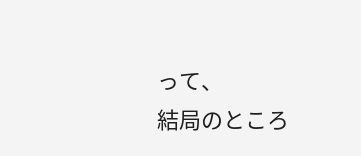って、
結局のところ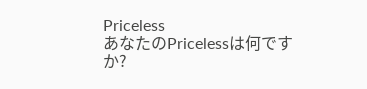Priceless
あなたのPricelessは何ですか?